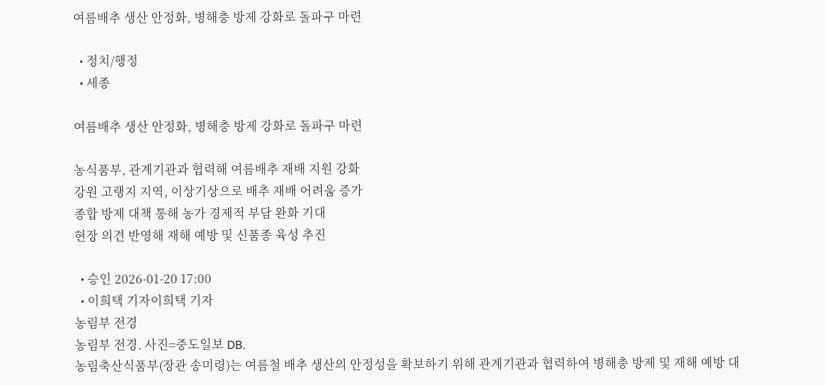여름배추 생산 안정화, 병해충 방제 강화로 돌파구 마련

  • 정치/행정
  • 세종

여름배추 생산 안정화, 병해충 방제 강화로 돌파구 마련

농식품부, 관계기관과 협력해 여름배추 재배 지원 강화
강원 고랭지 지역, 이상기상으로 배추 재배 어려움 증가
종합 방제 대책 통해 농가 경제적 부담 완화 기대
현장 의견 반영해 재해 예방 및 신품종 육성 추진

  • 승인 2026-01-20 17:00
  • 이희택 기자이희택 기자
농림부 전경
농림부 전경. 사진=중도일보 DB.
농림축산식품부(장관 송미령)는 여름철 배추 생산의 안정성을 확보하기 위해 관계기관과 협력하여 병해충 방제 및 재해 예방 대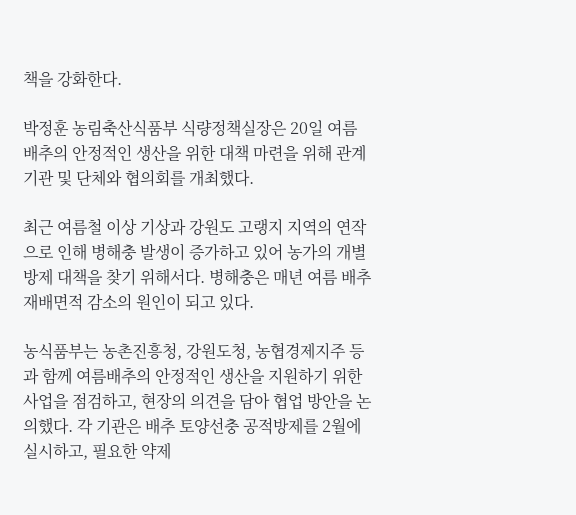책을 강화한다.

박정훈 농림축산식품부 식량정책실장은 20일 여름 배추의 안정적인 생산을 위한 대책 마련을 위해 관계기관 및 단체와 협의회를 개최했다.

최근 여름철 이상 기상과 강원도 고랭지 지역의 연작으로 인해 병해충 발생이 증가하고 있어 농가의 개별 방제 대책을 찾기 위해서다. 병해충은 매년 여름 배추 재배면적 감소의 원인이 되고 있다.

농식품부는 농촌진흥청, 강원도청, 농협경제지주 등과 함께 여름배추의 안정적인 생산을 지원하기 위한 사업을 점검하고, 현장의 의견을 담아 협업 방안을 논의했다. 각 기관은 배추 토양선충 공적방제를 2월에 실시하고, 필요한 약제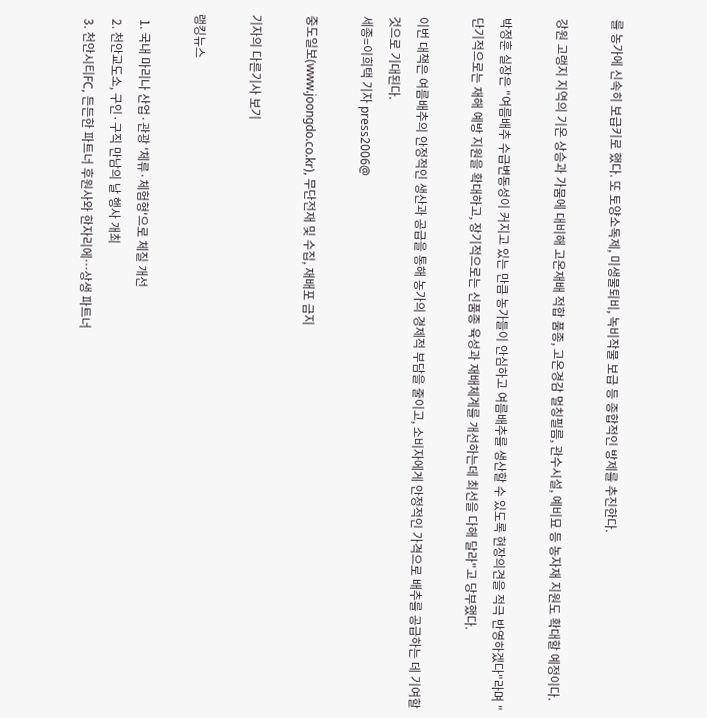를 농가에 신속히 보급키로 했다. 또 토양소독제, 미생물퇴비, 녹비작물 보급 등 종합적인 방제를 추진한다.

강원 고랭지 지역의 기온 상승과 가뭄에 대비해 고온재배 적합 품종, 고온경감 멀칭필름, 관수시설, 예비묘 등 농자재 지원도 확대할 예정이다.

박정훈 실장은 "여름배추 수급변동성이 커지고 있는 만큼 농가들이 안심하고 여름배추를 생산할 수 있도록 현장의견을 적극 반영하겠다"라며 "단기적으로는 재해 예방 지원을 확대하고, 장기적으로는 신품종 육성과 재배체계를 개선하는데 최선을 다해 달라"고 당부했다.

이번 대책은 여름배추의 안정적인 생산과 공급을 통해 농가의 경제적 부담을 줄이고, 소비자에게 안정적인 가격으로 배추를 공급하는 데 기여할 것으로 기대된다.
세종=이희택 기자 press2006@

중도일보(www.joongdo.co.kr), 무단전재 및 수집, 재배포 금지

기자의 다른기사 보기

랭킹뉴스

  1. 국내 마리나 산업·관광 '체류·체험형'으로 체질 개선
  2. 천안교도소, 구인·구직 만남의 날 행사 개최
  3. 천안시티FC, 든든한 파트너 후원사와 한자리에…상생 파트너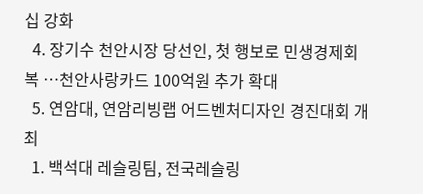십 강화
  4. 장기수 천안시장 당선인, 첫 행보로 민생경제회복 …천안사랑카드 100억원 추가 확대
  5. 연암대, 연암리빙랩 어드벤처디자인 경진대회 개최
  1. 백석대 레슬링팀, 전국레슬링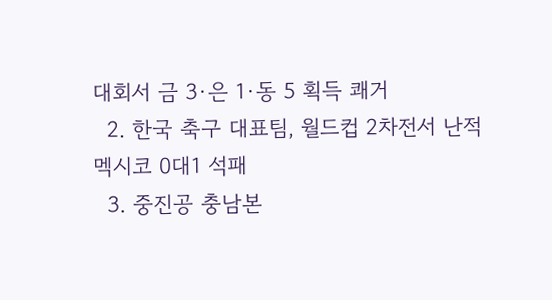대회서 금 3·은 1·동 5 획득 쾌거
  2. 한국 축구 대표팀, 월드컵 2차전서 난적 멕시코 0대1 석패
  3. 중진공 충남본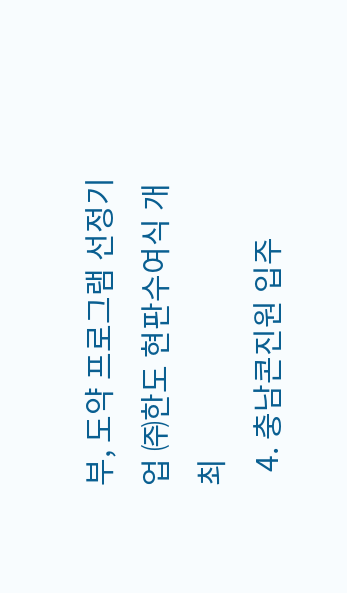부, 도약 프로그램 선정기업 ㈜한도 현판수여식 개최
  4. 충남콘진원 입주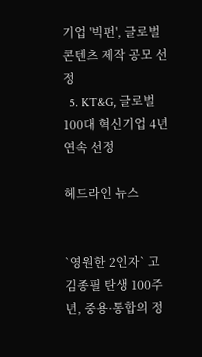기업 '빅펀', 글로벌 콘텐츠 제작 공모 선정
  5. KT&G, 글로벌 100대 혁신기업 4년 연속 선정

헤드라인 뉴스


`영원한 2인자` 고 김종필 탄생 100주년, 중용·통합의 정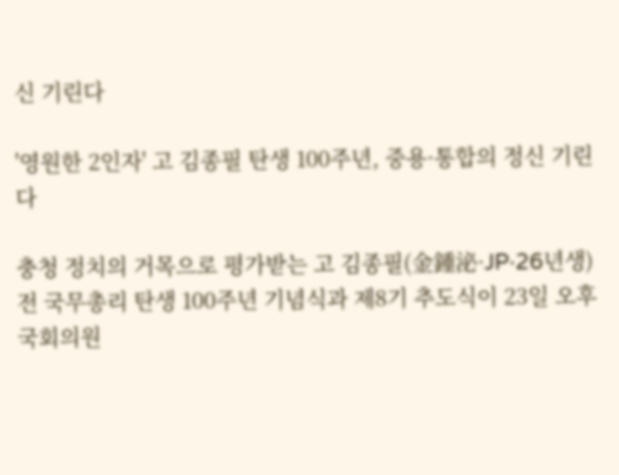신 기린다

'영원한 2인자' 고 김종필 탄생 100주년, 중용·통합의 정신 기린다

충청 정치의 거목으로 평가받는 고 김종필(金鍾泌·JP·26년생) 전 국무총리 탄생 100주년 기념식과 제8기 추도식이 23일 오후 국회의원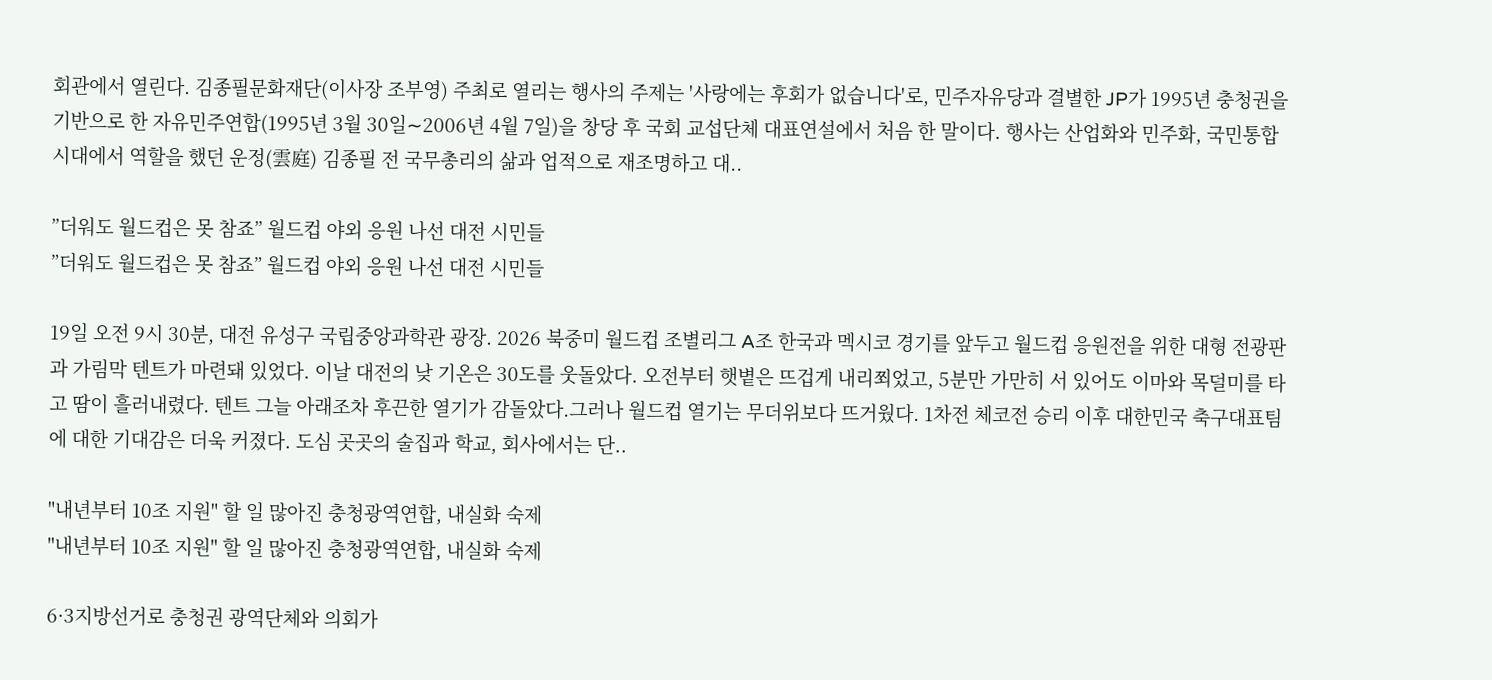회관에서 열린다. 김종필문화재단(이사장 조부영) 주최로 열리는 행사의 주제는 '사랑에는 후회가 없습니다'로, 민주자유당과 결별한 JP가 1995년 충청권을 기반으로 한 자유민주연합(1995년 3월 30일∼2006년 4월 7일)을 창당 후 국회 교섭단체 대표연설에서 처음 한 말이다. 행사는 산업화와 민주화, 국민통합 시대에서 역할을 했던 운정(雲庭) 김종필 전 국무총리의 삶과 업적으로 재조명하고 대..

”더워도 월드컵은 못 참죠” 월드컵 야외 응원 나선 대전 시민들
”더워도 월드컵은 못 참죠” 월드컵 야외 응원 나선 대전 시민들

19일 오전 9시 30분, 대전 유성구 국립중앙과학관 광장. 2026 북중미 월드컵 조별리그 A조 한국과 멕시코 경기를 앞두고 월드컵 응원전을 위한 대형 전광판과 가림막 텐트가 마련돼 있었다. 이날 대전의 낮 기온은 30도를 웃돌았다. 오전부터 햇볕은 뜨겁게 내리쬐었고, 5분만 가만히 서 있어도 이마와 목덜미를 타고 땀이 흘러내렸다. 텐트 그늘 아래조차 후끈한 열기가 감돌았다.그러나 월드컵 열기는 무더위보다 뜨거웠다. 1차전 체코전 승리 이후 대한민국 축구대표팀에 대한 기대감은 더욱 커졌다. 도심 곳곳의 술집과 학교, 회사에서는 단..

"내년부터 10조 지원" 할 일 많아진 충청광역연합, 내실화 숙제
"내년부터 10조 지원" 할 일 많아진 충청광역연합, 내실화 숙제

6·3지방선거로 충청권 광역단체와 의회가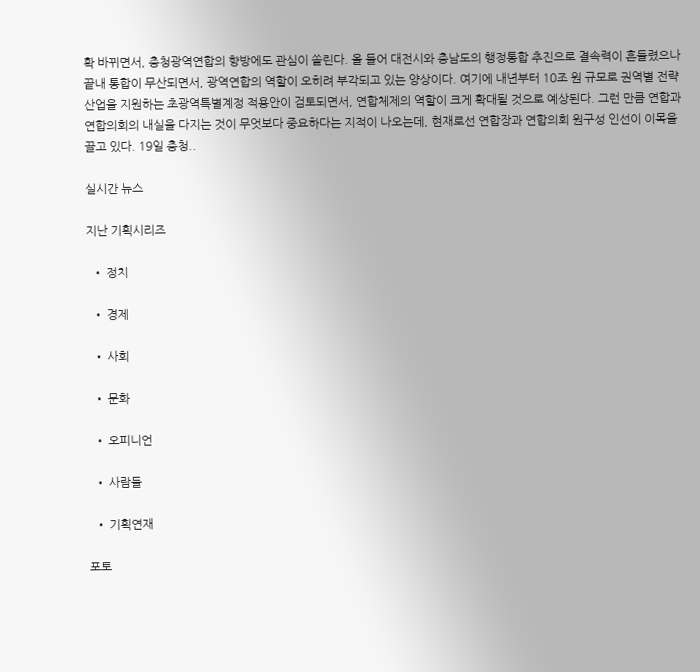확 바뀌면서, 충청광역연합의 향방에도 관심이 쏠린다. 올 들어 대전시와 충남도의 행정통합 추진으로 결속력이 흔들렸으나 끝내 통합이 무산되면서, 광역연합의 역할이 오히려 부각되고 있는 양상이다. 여기에 내년부터 10조 원 규모로 권역별 전략산업을 지원하는 초광역특별계정 적용안이 검토되면서, 연합체제의 역할이 크게 확대될 것으로 예상된다. 그런 만큼 연합과 연합의회의 내실을 다지는 것이 무엇보다 중요하다는 지적이 나오는데, 현재로선 연합장과 연합의회 원구성 인선이 이목을 끌고 있다. 19일 충청..

실시간 뉴스

지난 기획시리즈

  • 정치

  • 경제

  • 사회

  • 문화

  • 오피니언

  • 사람들

  • 기획연재

포토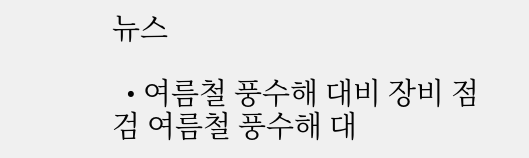뉴스

  • 여름철 풍수해 대비 장비 점검 여름철 풍수해 대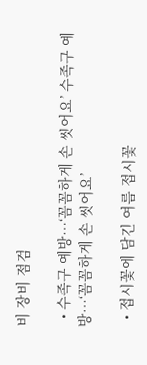비 장비 점검

  • 수족구 예방…‘꼼꼼하게 손 씻어요’ 수족구 예방…‘꼼꼼하게 손 씻어요’

  • 접시꽃에 담긴 여름 접시꽃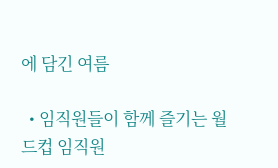에 담긴 여름

  • 임직원들이 함께 즐기는 월드컵 임직원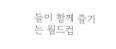들이 함께 즐기는 월드컵